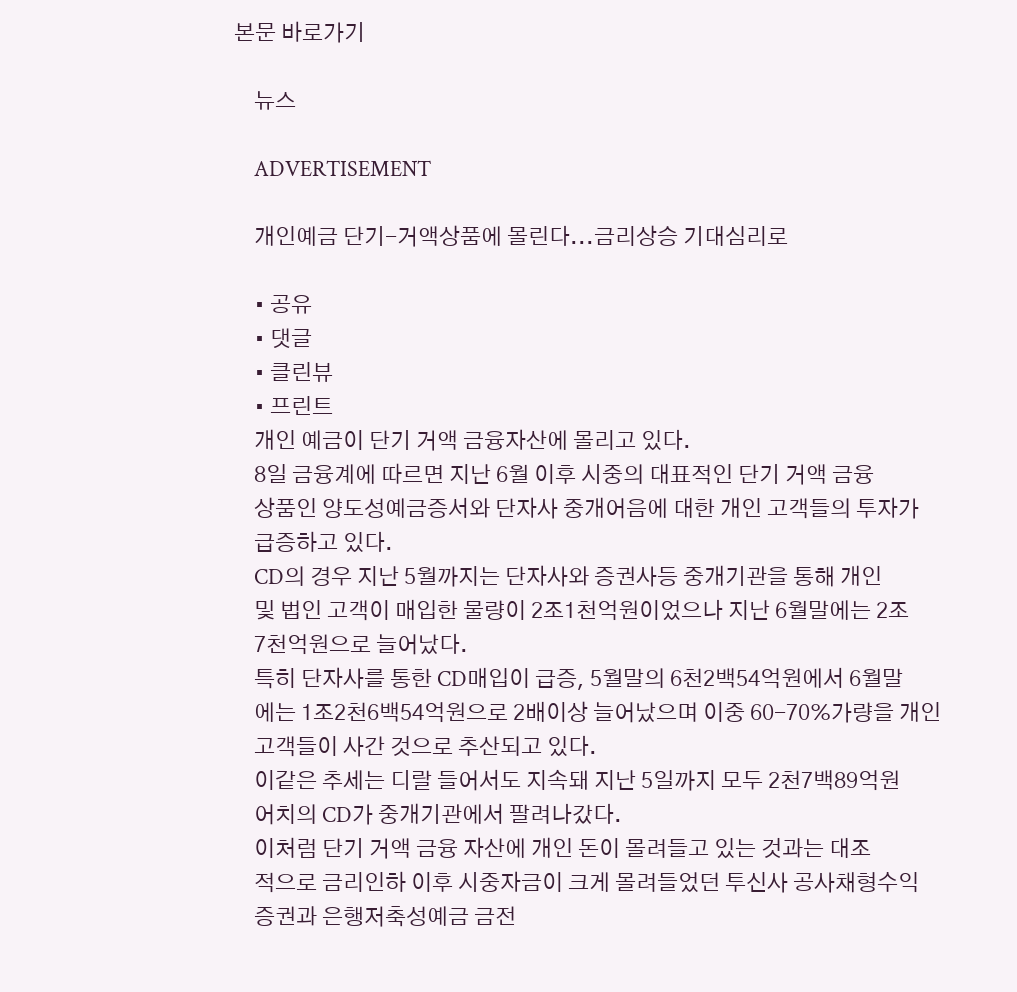본문 바로가기

    뉴스

    ADVERTISEMENT

    개인예금 단기-거액상품에 몰린다...금리상승 기대심리로

    • 공유
    • 댓글
    • 클린뷰
    • 프린트
    개인 예금이 단기 거액 금융자산에 몰리고 있다.
    8일 금융계에 따르면 지난 6월 이후 시중의 대표적인 단기 거액 금융
    상품인 양도성예금증서와 단자사 중개어음에 대한 개인 고객들의 투자가
    급증하고 있다.
    CD의 경우 지난 5월까지는 단자사와 증권사등 중개기관을 통해 개인
    및 법인 고객이 매입한 물량이 2조1천억원이었으나 지난 6월말에는 2조
    7천억원으로 늘어났다.
    특히 단자사를 통한 CD매입이 급증, 5월말의 6천2백54억원에서 6월말
    에는 1조2천6백54억원으로 2배이상 늘어났으며 이중 60-70%가량을 개인
    고객들이 사간 것으로 추산되고 있다.
    이같은 추세는 디랄 들어서도 지속돼 지난 5일까지 모두 2천7백89억원
    어치의 CD가 중개기관에서 팔려나갔다.
    이처럼 단기 거액 금융 자산에 개인 돈이 몰려들고 있는 것과는 대조
    적으로 금리인하 이후 시중자금이 크게 몰려들었던 투신사 공사채형수익
    증권과 은행저축성예금 금전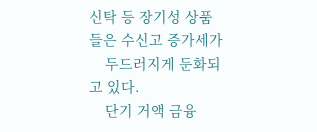신탁 등 장기성 상품들은 수신고 증가세가
    두드러지게 둔화되고 있다.
    단기 거액 금융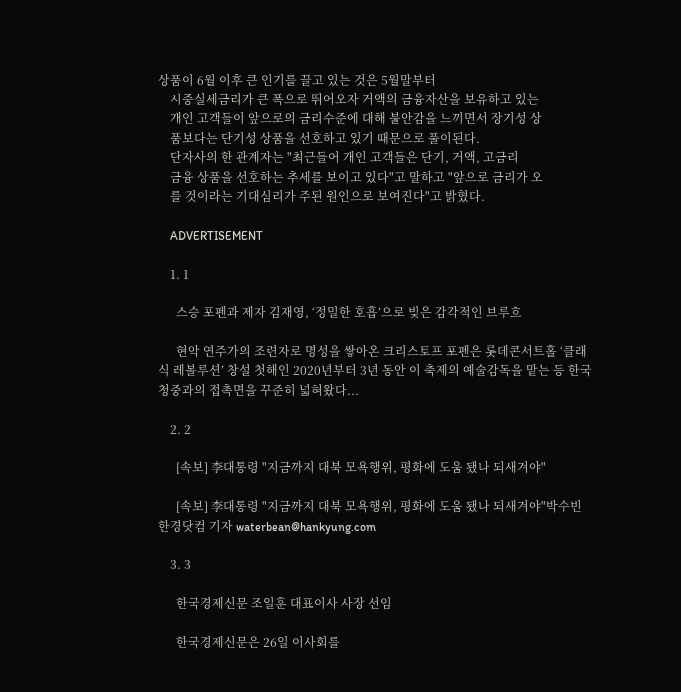상품이 6월 이후 큰 인기를 끌고 있는 것은 5월말부터
    시중실세금리가 큰 폭으로 뛰어오자 거액의 금융자산을 보유하고 있는
    개인 고객들이 앞으로의 금리수준에 대해 불안감을 느끼면서 장기성 상
    품보다는 단기성 상품을 선호하고 있기 때문으로 풀이된다.
    단자사의 한 관계자는 "최근들어 개인 고객들은 단기, 거액, 고금리
    금융 상품을 선호하는 추세를 보이고 있다"고 말하고 "앞으로 금리가 오
    를 것이라는 기대심리가 주된 원인으로 보여진다"고 밝혔다.

    ADVERTISEMENT

    1. 1

      스승 포펜과 제자 김재영, ‘정밀한 호흡’으로 빚은 감각적인 브루흐

      현악 연주가의 조련자로 명성을 쌓아온 크리스토프 포펜은 롯데콘서트홀 ‘클래식 레볼루션’ 창설 첫해인 2020년부터 3년 동안 이 축제의 예술감독을 맡는 등 한국 청중과의 접촉면을 꾸준히 넓혀왔다...

    2. 2

      [속보] 李대통령 "지금까지 대북 모욕행위, 평화에 도움 됐나 되새겨야"

      [속보] 李대통령 "지금까지 대북 모욕행위, 평화에 도움 됐나 되새겨야"박수빈 한경닷컴 기자 waterbean@hankyung.com

    3. 3

      한국경제신문 조일훈 대표이사 사장 선임

      한국경제신문은 26일 이사회를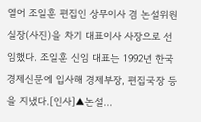열어 조일훈 편집인 상무이사 겸 논설위원실장(사진)을 차기 대표이사 사장으로 선임했다. 조일훈 신임 대표는 1992년 한국경제신문에 입사해 경제부장, 편집국장 등을 지냈다.[인사]▲논설...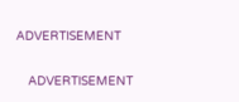ADVERTISEMENT

    ADVERTISEMENT